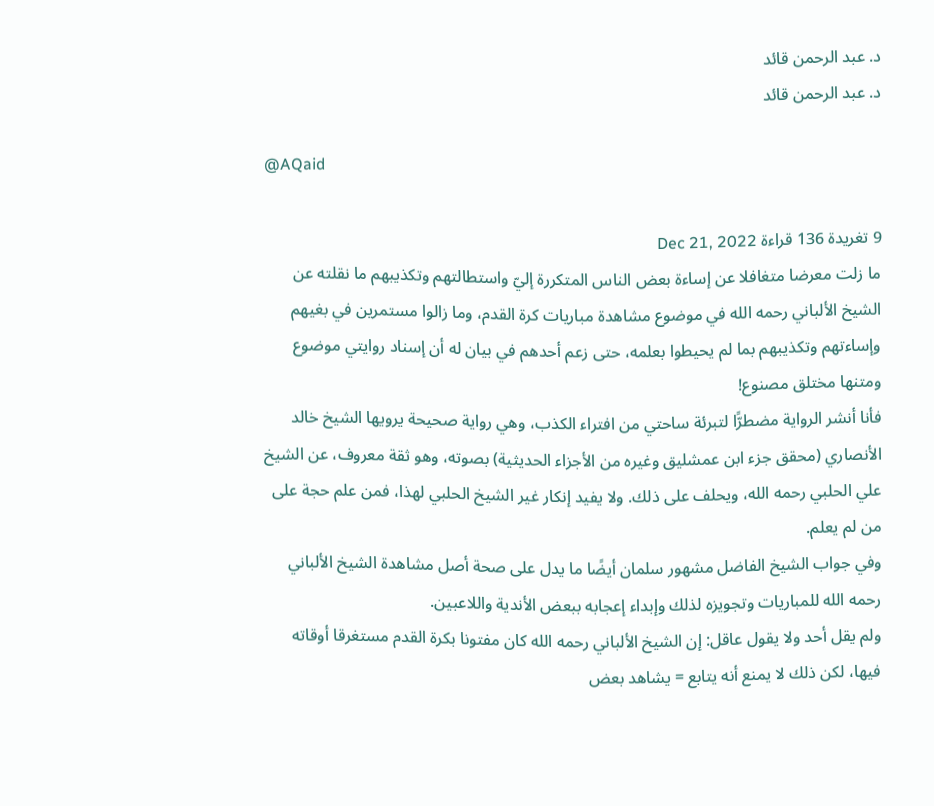د. عبد الرحمن قائد
د. عبد الرحمن قائد

@AQaid

9 تغريدة 136 قراءة Dec 21, 2022
ما زلت معرضا متغافلا عن إساءة بعض الناس المتكررة إليّ واستطالتهم وتكذيبهم ما نقلته عن الشيخ الألباني رحمه الله في موضوع مشاهدة مباريات كرة القدم، وما زالوا مستمرين في بغيهم وإساءتهم وتكذيبهم بما لم يحيطوا بعلمه، حتى زعم أحدهم في بيان له أن إسناد روايتي موضوع ومتنها مختلق مصنوع!
فأنا أنشر الرواية مضطرًّا لتبرئة ساحتي من افتراء الكذب، وهي رواية صحيحة يرويها الشيخ خالد الأنصاري (محقق جزء ابن عمشليق وغيره من الأجزاء الحديثية) بصوته، وهو ثقة معروف، عن الشيخ علي الحلبي رحمه الله، ويحلف على ذلك. ولا يفيد إنكار غير الشيخ الحلبي لهذا، فمن علم حجة على من لم يعلم.
وفي جواب الشيخ الفاضل مشهور سلمان أيضًا ما يدل على صحة أصل مشاهدة الشيخ الألباني رحمه الله للمباريات وتجويزه لذلك وإبداء إعجابه ببعض الأندية واللاعبين.
ولم يقل أحد ولا يقول عاقل: إن الشيخ الألباني رحمه الله كان مفتونا بكرة القدم مستغرقا أوقاته فيها، لكن ذلك لا يمنع أنه يتابع = يشاهد بعض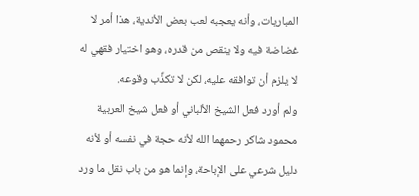المباريات، وأنه يعجبه لعب بعض الأندية، هذا أمر لا غضاضة فيه ولا ينقص من قدره، وهو اختيار فقهي له لا يلزم أن توافقه عليه، لكن لا تكذِّب وقوعه.
ولم أورد فعل الشيخ الألباني أو فعل شيخ العربية محمود شاكر رحمهما الله لأنه حجة في نفسه أو لأنه دليل شرعي على الإباحة، وإنما هو من باب نقل ما ورد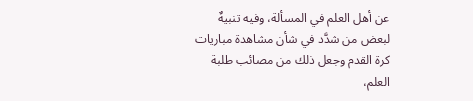عن أهل العلم في المسألة، وفيه تنبيهٌ لبعض من شدَّد في شأن مشاهدة مباريات كرة القدم وجعل ذلك من مصائب طلبة العلم،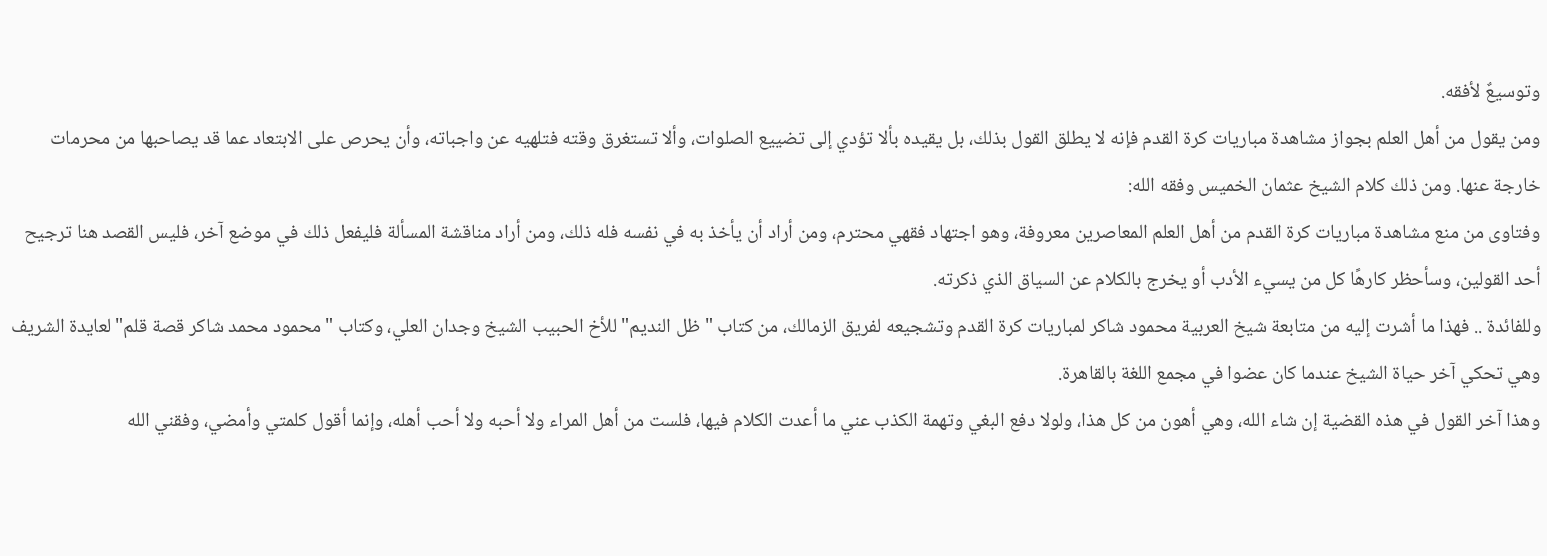وتوسيعٌ لأفقه.
ومن يقول من أهل العلم بجواز مشاهدة مباريات كرة القدم فإنه لا يطلق القول بذلك، بل يقيده بألا تؤدي إلى تضييع الصلوات، وألا تستغرق وقته فتلهيه عن واجباته، وأن يحرص على الابتعاد عما قد يصاحبها من محرمات خارجة عنها. ومن ذلك كلام الشيخ عثمان الخميس وفقه الله:
وفتاوى من منع مشاهدة مباريات كرة القدم من أهل العلم المعاصرين معروفة، وهو اجتهاد فقهي محترم، ومن أراد أن يأخذ به في نفسه فله ذلك، ومن أراد مناقشة المسألة فليفعل ذلك في موضع آخر، فليس القصد هنا ترجيح أحد القولين، وسأحظر كارهًا كل من يسيء الأدب أو يخرج بالكلام عن السياق الذي ذكرته.
وللفائدة .. فهذا ما أشرت إليه من متابعة شيخ العربية محمود شاكر لمباريات كرة القدم وتشجيعه لفريق الزمالك، من كتاب "ظل النديم" للأخ الحبيب الشيخ وجدان العلي، وكتاب "محمود محمد شاكر قصة قلم" لعايدة الشريف وهي تحكي آخر حياة الشيخ عندما كان عضوا في مجمع اللغة بالقاهرة.
وهذا آخر القول في هذه القضية إن شاء الله، وهي أهون من كل هذا، ولولا دفع البغي وتهمة الكذب عني ما أعدت الكلام فيها، فلست من أهل المراء ولا أحبه ولا أحب أهله، وإنما أقول كلمتي وأمضي، وفقني الله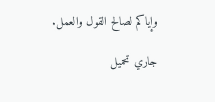وإياكم لصالح القول والعمل.

جاري تحميل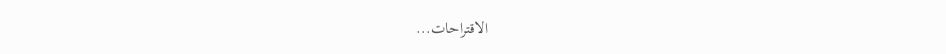الاقتراحات...